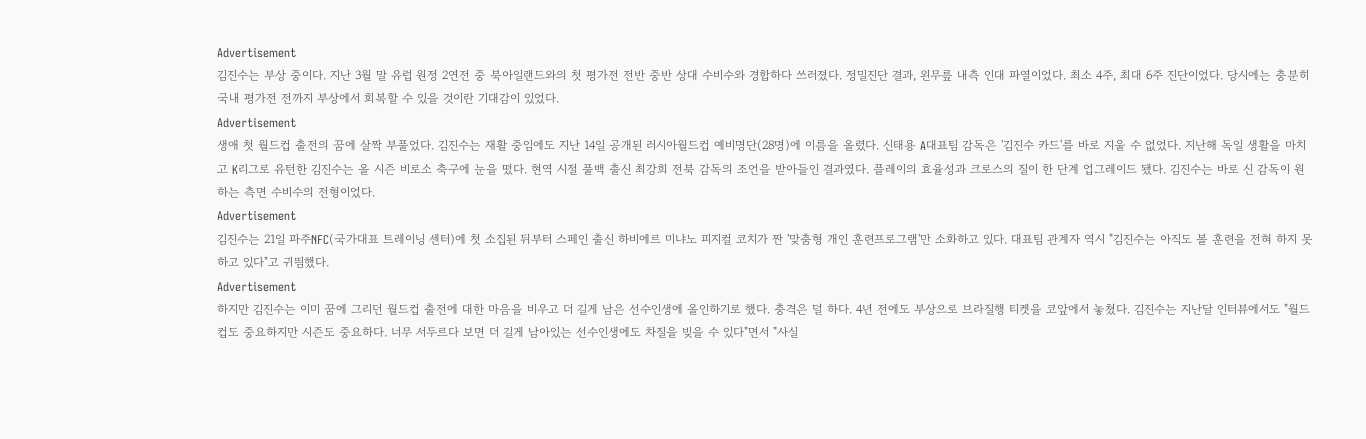Advertisement
김진수는 부상 중이다. 지난 3월 말 유럽 원정 2연전 중 북아일랜드와의 첫 평가전 전반 중반 상대 수비수와 경합하다 쓰러졌다. 정밀진단 결과, 왼무릎 내측 인대 파열이었다. 최소 4주, 최대 6주 진단이었다. 당시에는 충분히 국내 평가전 전까지 부상에서 회복할 수 있을 것이란 기대감이 있었다.
Advertisement
생애 첫 월드컵 출전의 꿈에 살짝 부풀었다. 김진수는 재활 중임에도 지난 14일 공개된 러시아월드컵 예비명단(28명)에 이름을 올렸다. 신태용 A대표팀 감독은 '김진수 카드'를 바로 지울 수 없었다. 지난해 독일 생활을 마치고 K리그로 유턴한 김진수는 올 시즌 비로소 축구에 눈을 떴다. 현역 시절 풀백 출신 최강희 전북 감독의 조언을 받아들인 결과였다. 플레이의 효율성과 크로스의 질이 한 단계 업그레이드 됐다. 김진수는 바로 신 감독이 원하는 측면 수비수의 전형이었다.
Advertisement
김진수는 21일 파주NFC(국가대표 트레이닝 센터)에 첫 소집된 뒤부터 스페인 출신 하비에르 미냐노 피지컬 코치가 짠 '맞춤형 개인 훈련프로그램'만 소화하고 있다. 대표팀 관계자 역시 "김진수는 아직도 볼 훈련을 전혀 하지 못하고 있다"고 귀띔했다.
Advertisement
하지만 김진수는 이미 꿈에 그리던 월드컵 출전에 대한 마음을 비우고 더 길게 남은 선수인생에 올인하기로 했다. 충격은 덜 하다. 4년 전에도 부상으로 브라질행 티켓을 코앞에서 놓쳤다. 김진수는 지난달 인터뷰에서도 "월드컵도 중요하지만 시즌도 중요하다. 너무 서두르다 보면 더 길게 남아있는 선수인생에도 차질을 빚을 수 있다"면서 "사실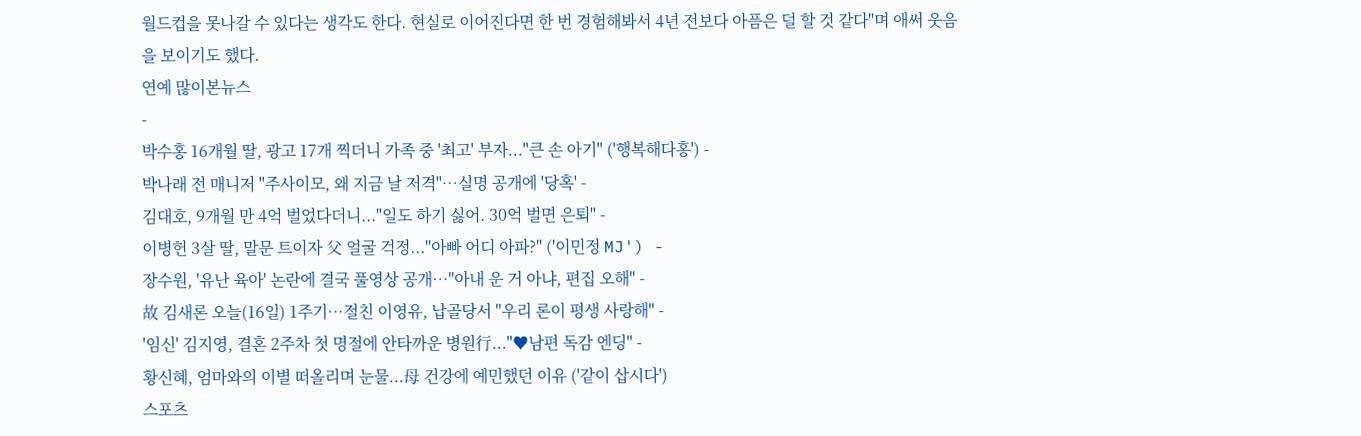월드컵을 못나갈 수 있다는 생각도 한다. 현실로 이어진다면 한 번 경험해봐서 4년 전보다 아픔은 덜 할 것 같다"며 애써 웃음을 보이기도 했다.
연예 많이본뉴스
-
박수홍 16개월 딸, 광고 17개 찍더니 가족 중 '최고' 부자..."큰 손 아기" ('행복해다홍') -
박나래 전 매니저 "주사이모, 왜 지금 날 저격"…실명 공개에 '당혹' -
김대호, 9개월 만 4억 벌었다더니..."일도 하기 싫어. 30억 벌면 은퇴" -
이병헌 3살 딸, 말문 트이자 父 얼굴 걱정..."아빠 어디 아파?" ('이민정 MJ') -
장수원, '유난 육아' 논란에 결국 풀영상 공개…"아내 운 거 아냐, 편집 오해" -
故 김새론 오늘(16일) 1주기…절친 이영유, 납골당서 "우리 론이 평생 사랑해" -
'임신' 김지영, 결혼 2주차 첫 명절에 안타까운 병원行..."♥남편 독감 엔딩" -
황신혜, 엄마와의 이별 떠올리며 눈물...母 건강에 예민했던 이유 ('같이 삽시다')
스포츠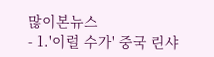많이본뉴스
- 1.'이럴 수가' 중국 린샤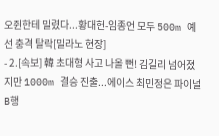오쥔한테 밀렸다...황대헌-임종언 모두 500m 예선 충격 탈락[밀라노 현장]
- 2.[속보] 韓 초대형 사고 나올 뻔! 김길리 넘어졌지만 1000m 결승 진출...에이스 최민정은 파이널B행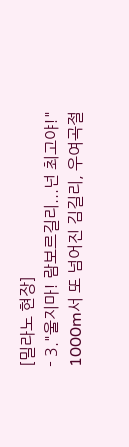[밀라노 현장]
- 3."울지마! 람보르길리...넌 최고야!" 1000m서 또 넘어진 김길리, 우여곡절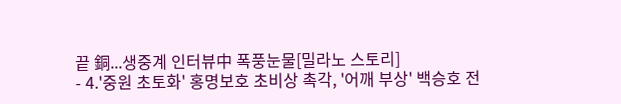끝 銅...생중계 인터뷰中 폭풍눈물[밀라노 스토리]
- 4.'중원 초토화' 홍명보호 초비상 촉각, '어깨 부상' 백승호 전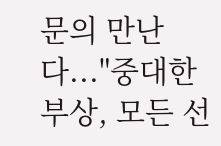문의 만난다..."중대한 부상, 모든 선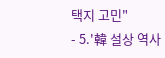택지 고민"
- 5.'韓 설상 역사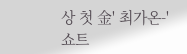상 첫 金' 최가온-'쇼트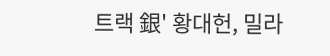트랙 銀' 황대헌, 밀라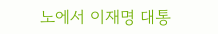노에서 이재명 대통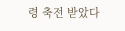령 축전 받았다